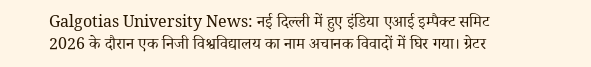Galgotias University News: नई दिल्ली में हुए इंडिया एआई इम्पैक्ट समिट 2026 के दौरान एक निजी विश्वविद्यालय का नाम अचानक विवादों में घिर गया। ग्रेटर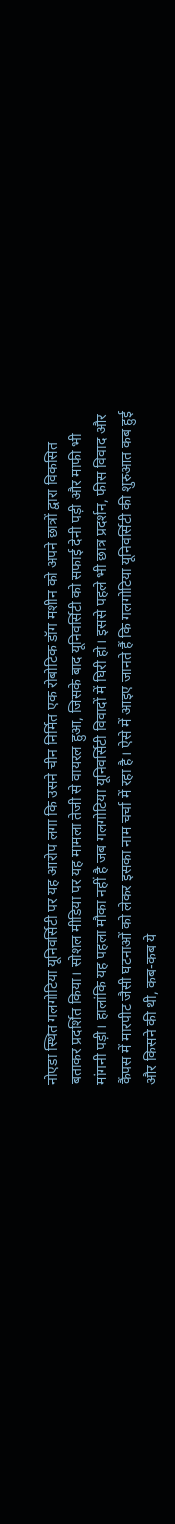नोएडा स्थित गलगोटिया यूनिवर्सिटी पर यह आरोप लगा कि उसने चीन निर्मित एक रोबोटिक डॉग मशीन को अपने छात्रों द्वारा विकसित बताकर प्रदर्शित किया। सोशल मीडिया पर यह मामला तेजी से वायरल हुआ, जिसके बाद यूनिवर्सिटी को सफाई देनी पड़ी और माफी भी मांगनी पड़ी। हालांकि यह पहला मौका नहीं है जब गलगोटिया यूनिवर्सिटी विवादों में घिरी हो। इससे पहले भी छात्र प्रदर्शन, फीस विवाद और कैंपस में मारपीट जैसी घटनाओं को लेकर इसका नाम चर्चा में रहा है। ऐसे में आइए जानते हैं कि गलगोटिया यूनिवर्सिटी की शुरुआत कब हुई और किसने की थी, कब-कब ये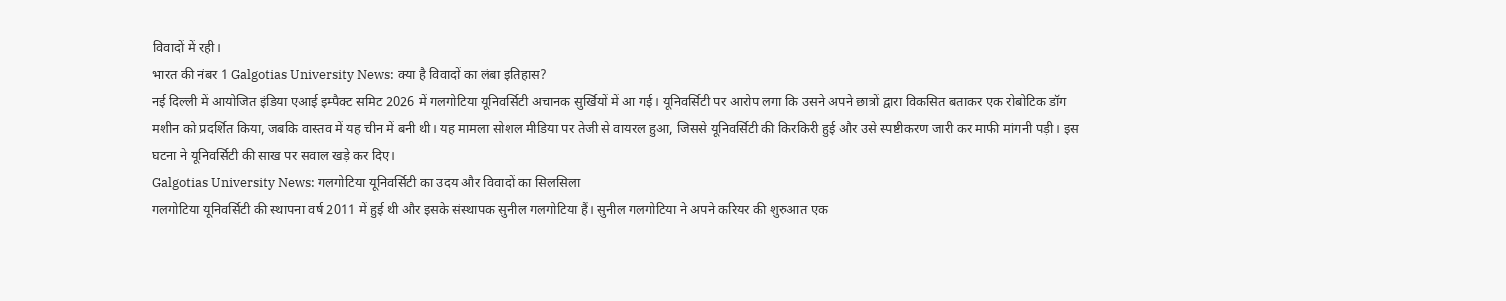विवादों में रही।
भारत की नंबर 1 Galgotias University News: क्या है विवादों का लंबा इतिहास?
नई दिल्ली में आयोजित इंडिया एआई इम्पैक्ट समिट 2026 में गलगोटिया यूनिवर्सिटी अचानक सुर्खियों में आ गई। यूनिवर्सिटी पर आरोप लगा कि उसने अपने छात्रों द्वारा विकसित बताकर एक रोबोटिक डॉग मशीन को प्रदर्शित किया, जबकि वास्तव में यह चीन में बनी थी। यह मामला सोशल मीडिया पर तेजी से वायरल हुआ, जिससे यूनिवर्सिटी की किरकिरी हुई और उसे स्पष्टीकरण जारी कर माफी मांगनी पड़ी। इस घटना ने यूनिवर्सिटी की साख पर सवाल खड़े कर दिए।
Galgotias University News: गलगोटिया यूनिवर्सिटी का उदय और विवादों का सिलसिला
गलगोटिया यूनिवर्सिटी की स्थापना वर्ष 2011 में हुई थी और इसके संस्थापक सुनील गलगोटिया हैं। सुनील गलगोटिया ने अपने करियर की शुरुआत एक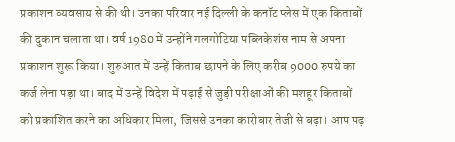प्रकाशन व्यवसाय से की थी। उनका परिवार नई दिल्ली के कनॉट प्लेस में एक किताबों की दुकान चलाता था। वर्ष 1980 में उन्होंने गलगोटिया पब्लिकेशंस नाम से अपना प्रकाशन शुरू किया। शुरुआत में उन्हें किताब छापने के लिए करीब 9000 रुपये का कर्ज लेना पड़ा था। बाद में उन्हें विदेश में पढ़ाई से जुड़ी परीक्षाओं की मशहूर किताबों को प्रकाशित करने का अधिकार मिला, जिससे उनका कारोबार तेजी से बढ़ा। आप पढ़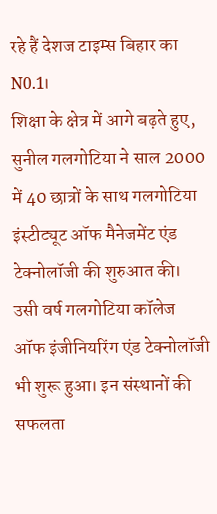रहे हैं देशज टाइम्स बिहार का N0.1।
शिक्षा के क्षेत्र में आगे बढ़ते हुए, सुनील गलगोटिया ने साल 2000 में 40 छात्रों के साथ गलगोटिया इंस्टीट्यूट ऑफ मैनेजमेंट एंड टेक्नोलॉजी की शुरुआत की। उसी वर्ष गलगोटिया कॉलेज ऑफ इंजीनियरिंग एंड टेक्नोलॉजी भी शुरू हुआ। इन संस्थानों की सफलता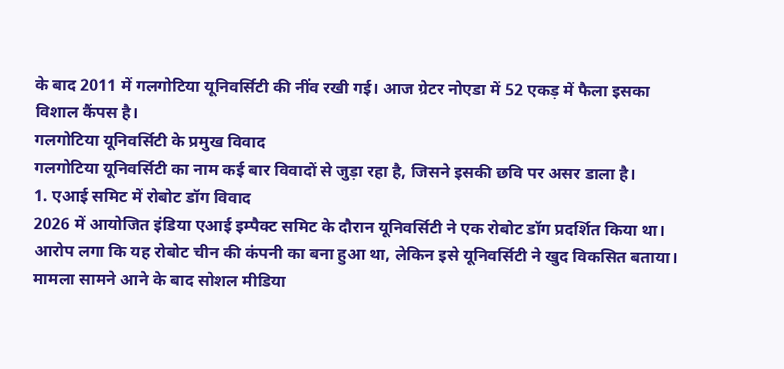के बाद 2011 में गलगोटिया यूनिवर्सिटी की नींव रखी गई। आज ग्रेटर नोएडा में 52 एकड़ में फैला इसका विशाल कैंपस है।
गलगोटिया यूनिवर्सिटी के प्रमुख विवाद
गलगोटिया यूनिवर्सिटी का नाम कई बार विवादों से जुड़ा रहा है, जिसने इसकी छवि पर असर डाला है।
1. एआई समिट में रोबोट डॉग विवाद
2026 में आयोजित इंडिया एआई इम्पैक्ट समिट के दौरान यूनिवर्सिटी ने एक रोबोट डॉग प्रदर्शित किया था। आरोप लगा कि यह रोबोट चीन की कंपनी का बना हुआ था, लेकिन इसे यूनिवर्सिटी ने खुद विकसित बताया। मामला सामने आने के बाद सोशल मीडिया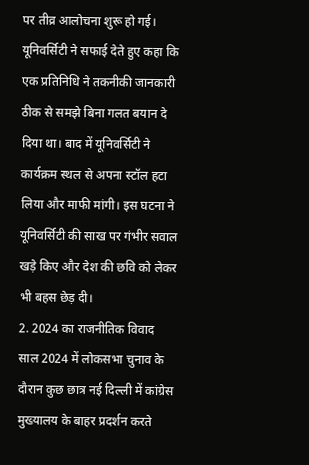पर तीव्र आलोचना शुरू हो गई। यूनिवर्सिटी ने सफाई देते हुए कहा कि एक प्रतिनिधि ने तकनीकी जानकारी ठीक से समझे बिना गलत बयान दे दिया था। बाद में यूनिवर्सिटी ने कार्यक्रम स्थल से अपना स्टॉल हटा लिया और माफी मांगी। इस घटना ने यूनिवर्सिटी की साख पर गंभीर सवाल खड़े किए और देश की छवि को लेकर भी बहस छेड़ दी।
2. 2024 का राजनीतिक विवाद
साल 2024 में लोकसभा चुनाव के दौरान कुछ छात्र नई दिल्ली में कांग्रेस मुख्यालय के बाहर प्रदर्शन करते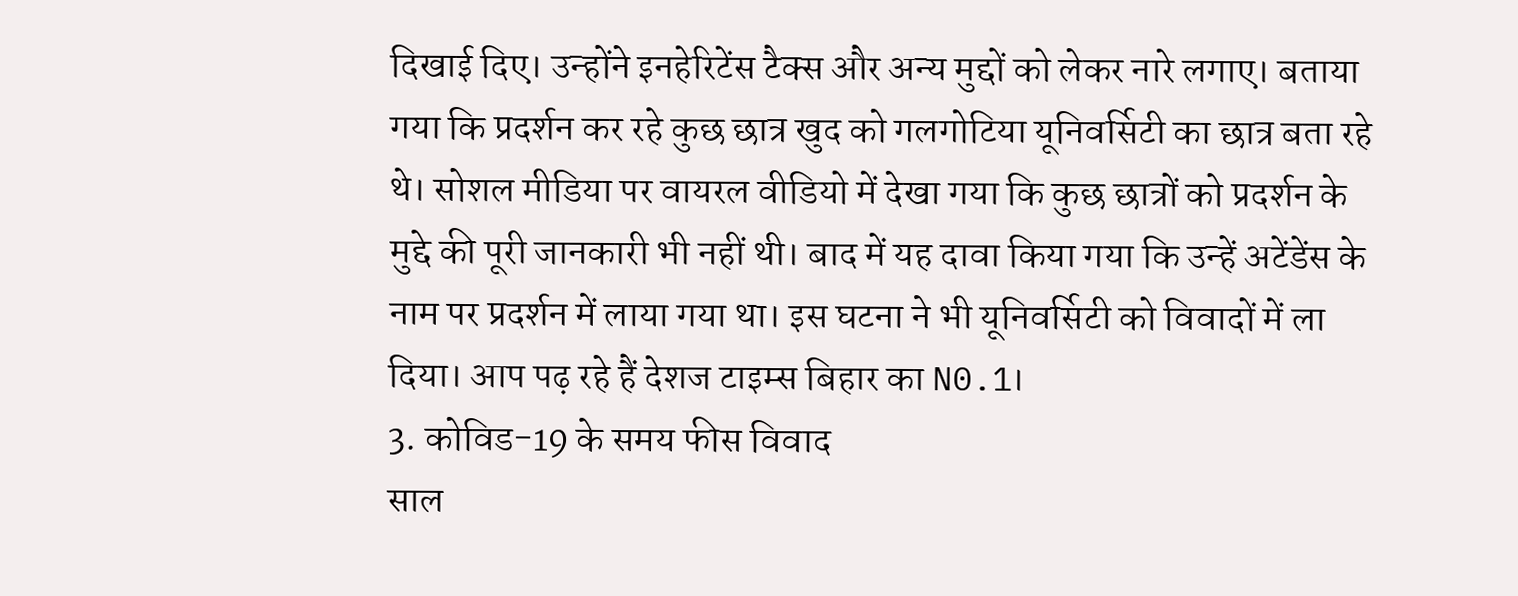दिखाई दिए। उन्होंने इनहेरिटेंस टैक्स और अन्य मुद्दों को लेकर नारे लगाए। बताया गया कि प्रदर्शन कर रहे कुछ छात्र खुद को गलगोटिया यूनिवर्सिटी का छात्र बता रहे थे। सोशल मीडिया पर वायरल वीडियो में देखा गया कि कुछ छात्रों को प्रदर्शन के मुद्दे की पूरी जानकारी भी नहीं थी। बाद में यह दावा किया गया कि उन्हें अटेंडेंस के नाम पर प्रदर्शन में लाया गया था। इस घटना ने भी यूनिवर्सिटी को विवादों में ला दिया। आप पढ़ रहे हैं देशज टाइम्स बिहार का N0.1।
3. कोविड-19 के समय फीस विवाद
साल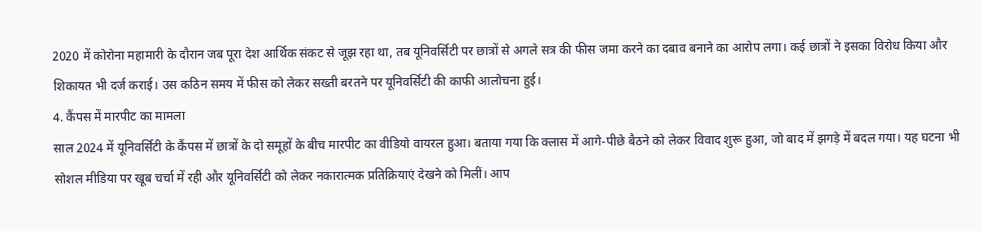2020 में कोरोना महामारी के दौरान जब पूरा देश आर्थिक संकट से जूझ रहा था, तब यूनिवर्सिटी पर छात्रों से अगले सत्र की फीस जमा करने का दबाव बनाने का आरोप लगा। कई छात्रों ने इसका विरोध किया और शिकायत भी दर्ज कराई। उस कठिन समय में फीस को लेकर सख्ती बरतने पर यूनिवर्सिटी की काफी आलोचना हुई।
4. कैंपस में मारपीट का मामला
साल 2024 में यूनिवर्सिटी के कैंपस में छात्रों के दो समूहों के बीच मारपीट का वीडियो वायरल हुआ। बताया गया कि क्लास में आगे-पीछे बैठने को लेकर विवाद शुरू हुआ, जो बाद में झगड़े में बदल गया। यह घटना भी सोशल मीडिया पर खूब चर्चा में रही और यूनिवर्सिटी को लेकर नकारात्मक प्रतिक्रियाएं देखने को मिलीं। आप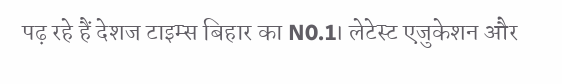पढ़ रहे हैं देशज टाइम्स बिहार का N0.1। लेटेस्ट एजुकेशन और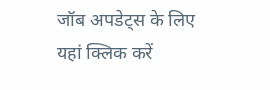जॉब अपडेट्स के लिए यहां क्लिक करें